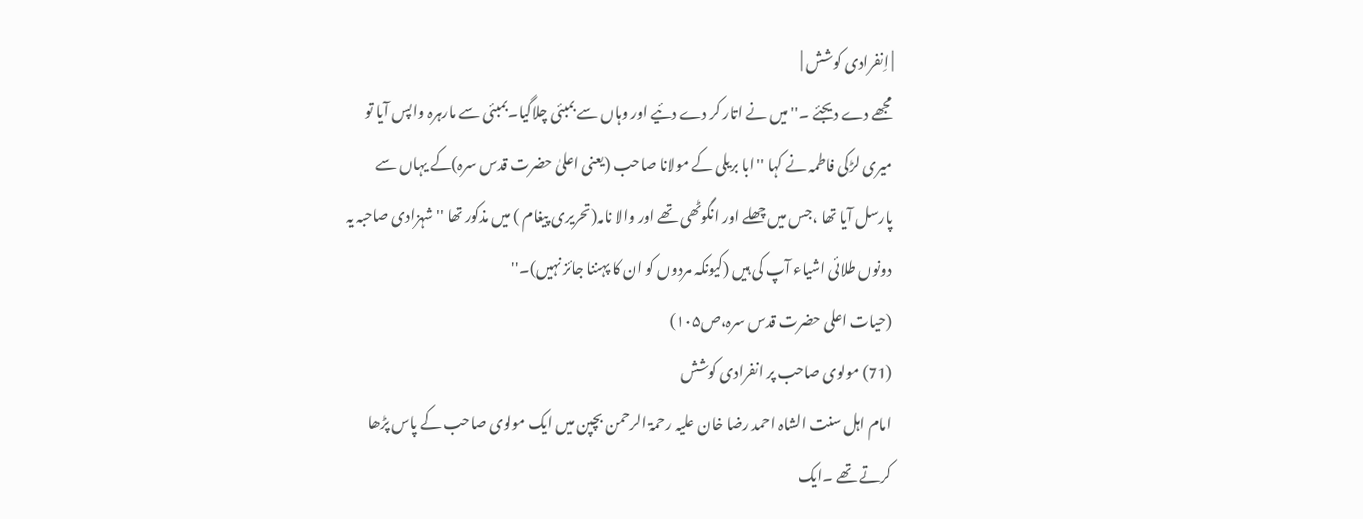| اِنفرادی کوشش |
مجھے دے دیجئے ۔''میں نے اتار کر دے دئیے اور وہاں سے بمبئی چلاگیا۔بمبئی سے مارہرہ واپس آیا تو میری لڑکی فاطمہ نے کہا ''ابا بریلی کے مولانا صاحب (یعنی اعلیٰ حضرت قدس سرہ)کے یہاں سے پارسل آیا تھا ،جس میں چھلے اور انگوٹھی تھے اور والا نامہ(تحریری پیغام ) میں مذکور تھا ''شہزادی صاحبہ یہ دونوں طلائی اشیاء آپ کی ہیں (کیونکہ مردوں کو ان کا پہننا جائز نہیں)۔''
(حیات اعلی حضرت قدس سرہ،ص۱۰۵)
(71) مولوی صاحب پر انفرادی کوشش
امام اہل سنت الشاہ احمد رضا خان علیہ رحمۃ الرحمن بچپن میں ایک مولوی صاحب کے پاس پڑھا کرتے تھے ۔ایک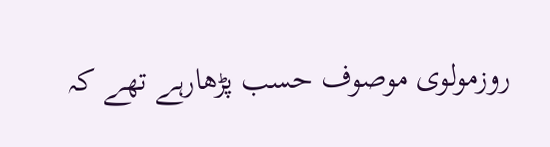روزمولوی موصوف حسب پڑھارہے تھے کہ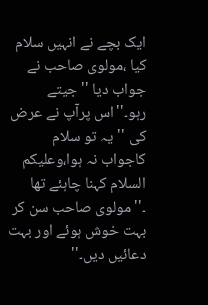ایک بچے نے انہیں سلام کیا ،مولوی صاحب نے جواب دیا ''جیتے رہو۔''اس پرآپ نے عرض کی ''یہ تو سلام کاجواب نہ ہوا،وعلیکم السلام کہنا چاہئے تھا ۔''مولوی صاحب سن کر بہت خوش ہوئے اور بہت دعائیں دیں۔''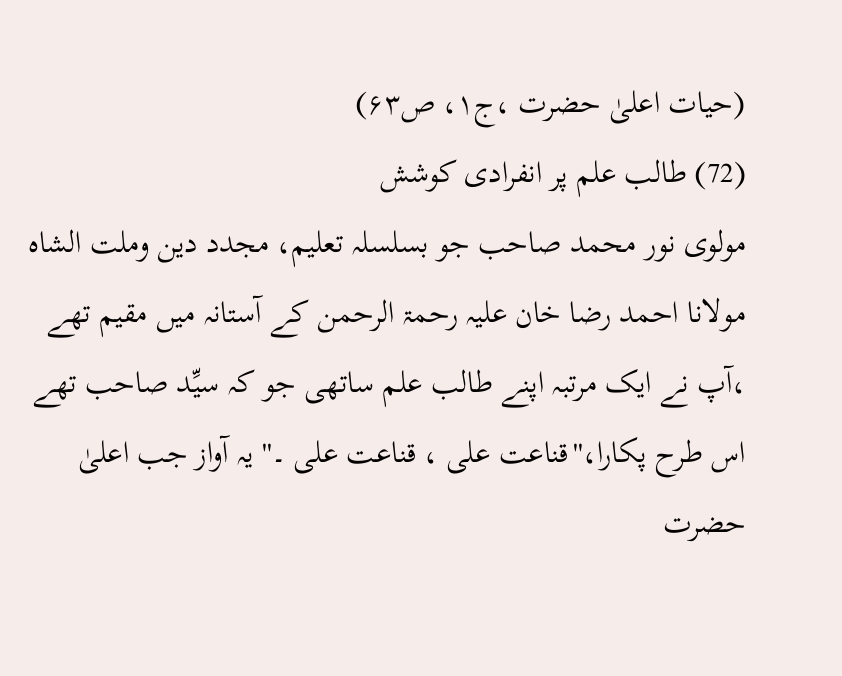(حیات اعلیٰ حضرت ،ج۱، ص۶۳)
(72) طالب علم پر انفرادی کوشش
مولوی نور محمد صاحب جو بسلسلہ تعلیم، مجدد دین وملت الشاہ مولانا احمد رضا خان علیہ رحمۃ الرحمن کے آستانہ میں مقیم تھے ،آپ نے ایک مرتبہ اپنے طالب علم ساتھی جو کہ سیِّد صاحب تھے اس طرح پکارا،''قناعت علی ، قناعت علی ۔'' یہ آواز جب اعلیٰ حضرت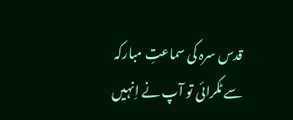قدس سرہ کی سماعتِ مبارکہ سے ٹکرائی تو آپ نے اِنہیں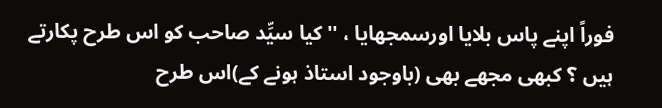فوراً اپنے پاس بلایا اورسمجھایا ، ''کیا سیِّد صاحب کو اس طرح پکارتے ہیں ؟ کبھی مجھے بھی (باوجود استاذ ہونے کے)اس طرح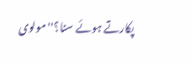پکارتے ہوئے سنا؟'' مولوی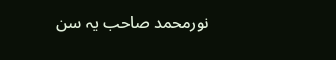نورمحمد صاحب یہ سن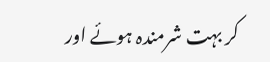کر بہت شرمندہ ہوئے اور